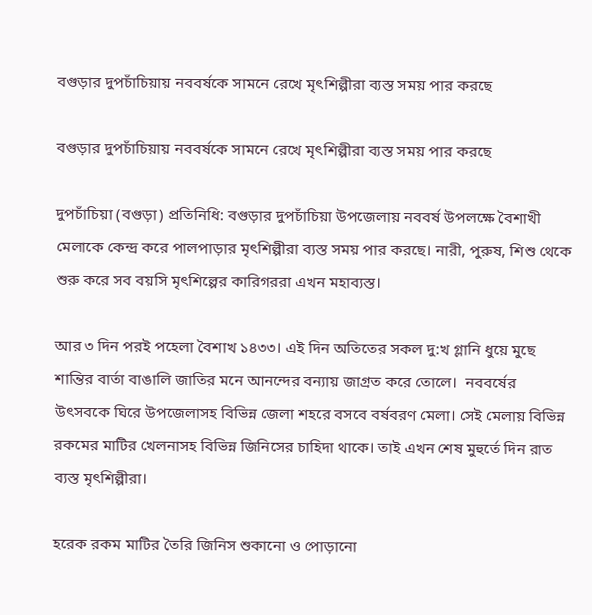বগুড়ার দুপচাঁচিয়ায় নববর্ষকে সামনে রেখে মৃৎশিল্পীরা ব্যস্ত সময় পার করছে

বগুড়ার দুপচাঁচিয়ায় নববর্ষকে সামনে রেখে মৃৎশিল্পীরা ব্যস্ত সময় পার করছে

দুপচাঁচিয়া (বগুড়া) প্রতিনিধি: বগুড়ার দুপচাঁচিয়া উপজেলায় নববর্ষ উপলক্ষে বৈশাখী মেলাকে কেন্দ্র করে পালপাড়ার মৃৎশিল্পীরা ব্যস্ত সময় পার করছে। নারী, পুরুষ, শিশু থেকে শুরু করে সব বয়সি মৃৎশিল্পের কারিগররা এখন মহাব্যস্ত।

আর ৩ দিন পরই পহেলা বৈশাখ ১৪৩৩। এই দিন অতিতের সকল দু:খ গ্লানি ধুয়ে মুছে শান্তির বার্তা বাঙালি জাতির মনে আনন্দের বন্যায় জাগ্রত করে তোলে।  নববর্ষের উৎসবকে ঘিরে উপজেলাসহ বিভিন্ন জেলা শহরে বসবে বর্ষবরণ মেলা। সেই মেলায় বিভিন্ন রকমের মাটির খেলনাসহ বিভিন্ন জিনিসের চাহিদা থাকে। তাই এখন শেষ মুহুর্তে দিন রাত ব্যস্ত মৃৎশিল্পীরা।

হরেক রকম মাটির তৈরি জিনিস শুকানো ও পোড়ানো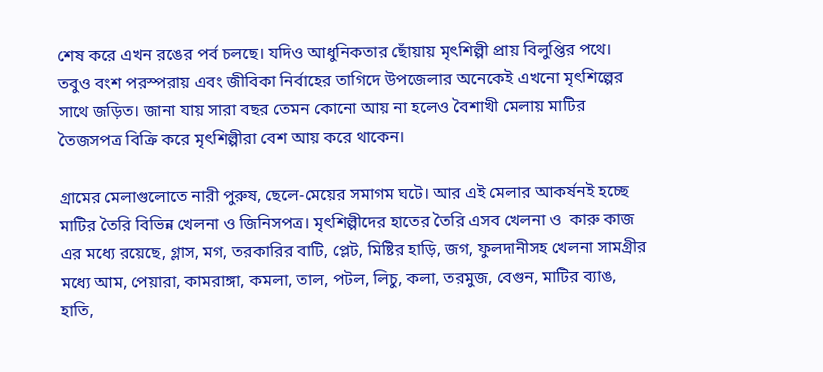শেষ করে এখন রঙের পর্ব চলছে। যদিও আধুনিকতার ছোঁয়ায় মৃৎশিল্পী প্রায় বিলুপ্তির পথে। তবুও বংশ পরস্পরায় এবং জীবিকা নির্বাহের তাগিদে উপজেলার অনেকেই এখনো মৃৎশিল্পের সাথে জড়িত। জানা যায় সারা বছর তেমন কোনো আয় না হলেও বৈশাখী মেলায় মাটির তৈজসপত্র বিক্রি করে মৃৎশিল্পীরা বেশ আয় করে থাকেন।

গ্রামের মেলাগুলোতে নারী পুরুষ, ছেলে-মেয়ের সমাগম ঘটে। আর এই মেলার আকর্ষনই হচ্ছে মাটির তৈরি বিভিন্ন খেলনা ও জিনিসপত্র। মৃৎশিল্পীদের হাতের তৈরি এসব খেলনা ও  কারু কাজ এর মধ্যে রয়েছে, গ্লাস, মগ, তরকারির বাটি, প্লেট, মিষ্টির হাড়ি, জগ, ফুলদানীসহ খেলনা সামগ্রীর মধ্যে আম, পেয়ারা, কামরাঙ্গা, কমলা, তাল, পটল, লিচু, কলা, তরমুজ, বেগুন, মাটির ব্যাঙ, হাতি,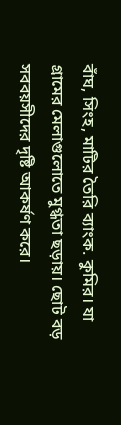বাঁঘ, সিংহ, মাটির তৈরি ব্যাংক. কুমির। যা গ্রামের মেলাগুলোতে মুগ্ধতা ছড়ায়। ছোট বড় সববয়সীদের দৃষ্টি আকর্ষণ করে।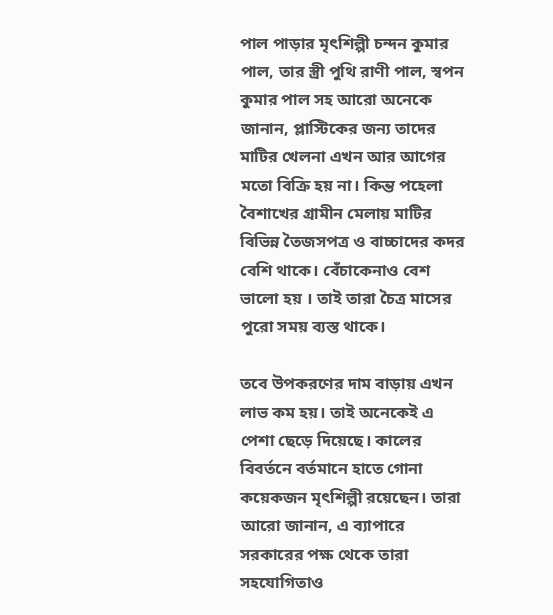পাল পাড়ার মৃৎশিল্পী চন্দন কুমার পাল, তার স্ত্রী পুথি রাণী পাল, স্বপন কুমার পাল সহ আরো অনেকে জানান, প্লাস্টিকের জন্য তাদের মাটির খেলনা এখন আর আগের মতো বিক্রি হয় না। কিন্ত পহেলা বৈশাখের গ্রামীন মেলায় মাটির বিভিন্ন তৈজসপত্র ও বাচ্চাদের কদর বেশি থাকে। বেঁচাকেনাও বেশ ভালো হয় । তাই তারা চৈত্র মাসের পুরো সময় ব্যস্ত থাকে।

তবে উপকরণের দাম বাড়ায় এখন লাভ কম হয়। তাই অনেকেই এ পেশা ছেড়ে দিয়েছে। কালের বিবর্তনে বর্তমানে হাতে গোনা কয়েকজন মৃৎশিল্পী রয়েছেন। তারা আরো জানান, এ ব্যাপারে সরকারের পক্ষ থেকে তারা সহযোগিতাও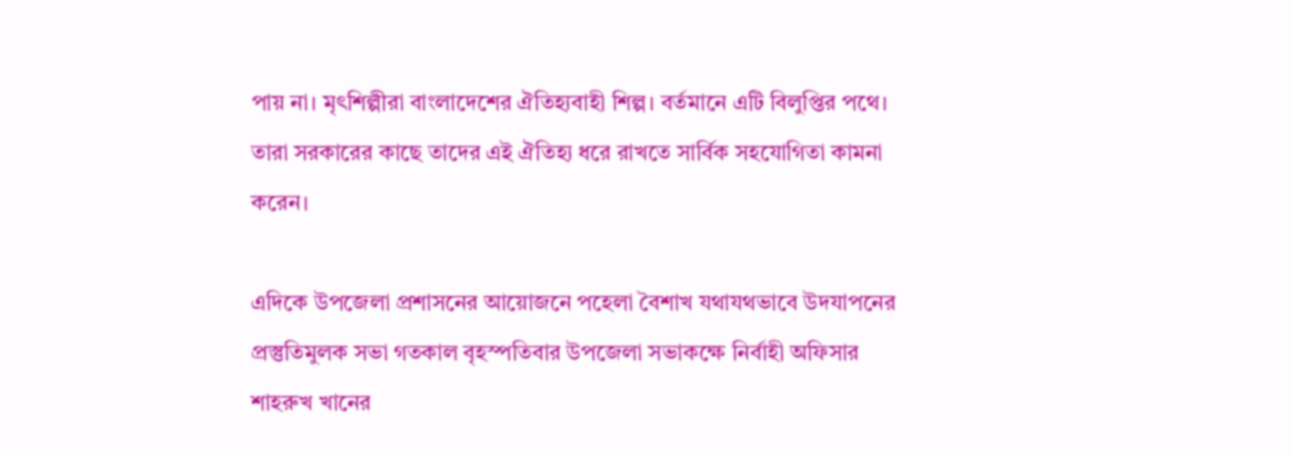পায় না। মৃৎশিল্পীরা বাংলাদেশের ঐতিহ্যবাহী শিল্প। বর্তমানে এটি বিলুপ্তির পথে। তারা সরকারের কাছে তাদের এই ঐতিহ্য ধরে রাখতে সার্বিক সহযোগিতা কামনা করেন।

এদিকে উপজেলা প্রশাসনের আয়োজনে পহেলা বৈশাখ যথাযথভাবে উদযাপনের প্রস্তুতিমুলক সভা গতকাল বৃহস্পতিবার উপজেলা সভাকক্ষে নির্বাহী অফিসার শাহরুখ খানের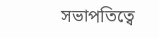সভাপতিত্বে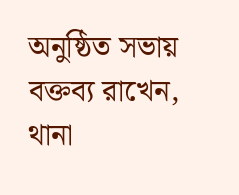অনুষ্ঠিত সভায় বক্তব্য রাখেন, থানা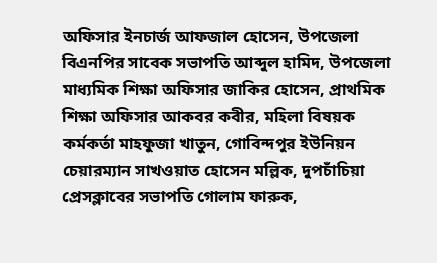অফিসার ইনচার্জ আফজাল হোসেন, উপজেলা বিএনপির সাবেক সভাপতি আব্দুল হামিদ, উপজেলা মাধ্যমিক শিক্ষা অফিসার জাকির হোসেন, প্রাথমিক শিক্ষা অফিসার আকবর কবীর, মহিলা বিষয়ক কর্মকর্তা মাহফুজা খাতুন, গোবিন্দপুর ইউনিয়ন চেয়ারম্যান সাখওয়াত হোসেন মল্লিক, দুপচাঁচিয়া প্রেসক্লাবের সভাপতি গোলাম ফারুক,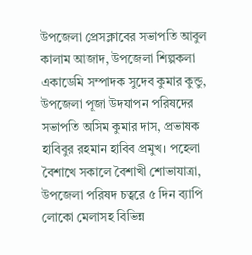উপজেলা প্রেসক্লাবের সভাপতি আবুল কালাম আজাদ, উপজেলা শিল্পকলা একাডেমি সম্পাদক সুদেব কুমার কুন্ডু, উপজেলা পূজা উদযাপন পরিষদের সভাপতি অসিম কুমার দাস, প্রভাষক হাবিবুর রহমান হাবিব প্রমুখ। পহেলা বৈশাখে সকালে বৈশাখী শোভাযাত্রা, উপজেলা পরিষদ চত্বরে ৫ দিন ব্যাপি লোকো মেলাসহ বিভিন্ন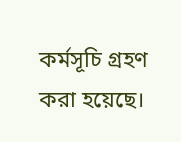কর্মসূচি গ্রহণ করা হয়েছে।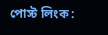পোস্ট লিংক :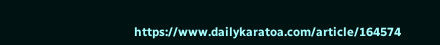https://www.dailykaratoa.com/article/164574